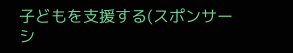子どもを支援する(スポンサーシ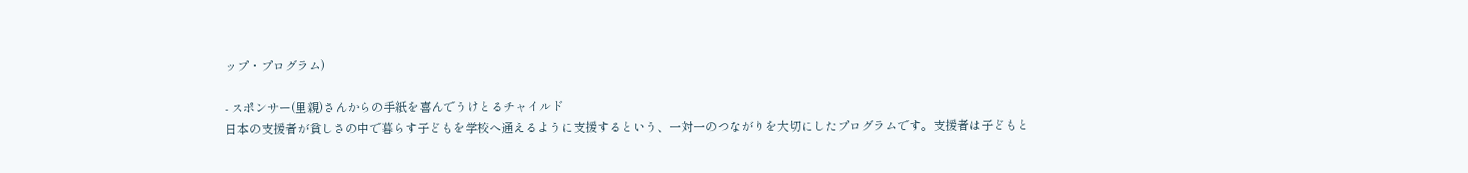ップ・プログラム)

- スポンサー(里親)さんからの手紙を喜んでうけとるチャイルド
日本の支援者が貧しさの中で暮らす子どもを学校へ通えるように支援するという、一対一のつながりを大切にしたプログラムです。支援者は子どもと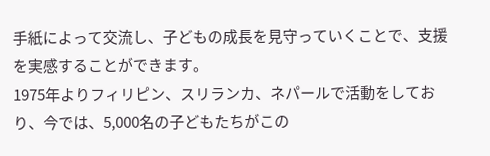手紙によって交流し、子どもの成長を見守っていくことで、支援を実感することができます。
1975年よりフィリピン、スリランカ、ネパールで活動をしており、今では、5,000名の子どもたちがこの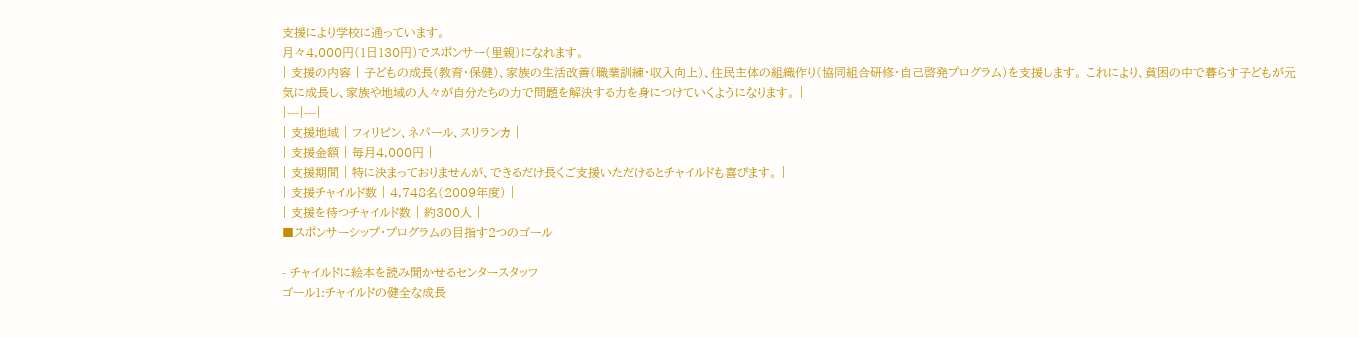支援により学校に通っています。
月々4,000円(1日130円)でスポンサー(里親)になれます。
| 支援の内容 | 子どもの成長(教育・保健)、家族の生活改善(職業訓練・収入向上)、住民主体の組織作り(協同組合研修・自己啓発プログラム)を支援します。 これにより、貧困の中で暮らす子どもが元気に成長し、家族や地域の人々が自分たちの力で問題を解決する力を身につけていくようになります。 |
|---|---|
| 支援地域 | フィリピン、ネパール、スリランカ |
| 支援金額 | 毎月4,000円 |
| 支援期間 | 特に決まっておりませんが、できるだけ長くご支援いただけるとチャイルドも喜びます。 |
| 支援チャイルド数 | 4,748名(2009年度) |
| 支援を待つチャイルド数 | 約300人 |
■スポンサーシップ・プログラムの目指す2つのゴール

- チャイルドに絵本を読み聞かせるセンタースタッフ
ゴール1:チャイルドの健全な成長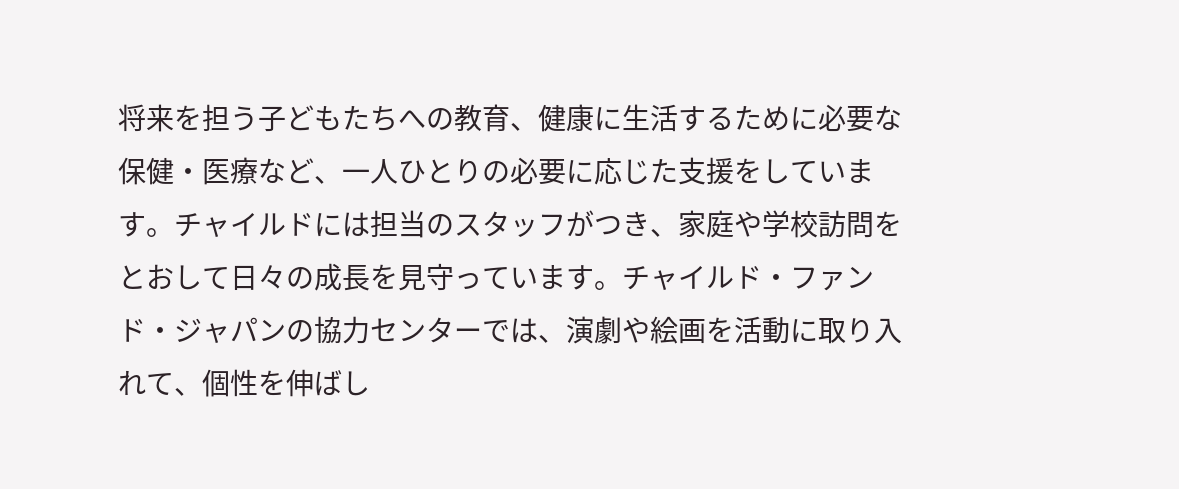将来を担う子どもたちへの教育、健康に生活するために必要な保健・医療など、一人ひとりの必要に応じた支援をしています。チャイルドには担当のスタッフがつき、家庭や学校訪問をとおして日々の成長を見守っています。チャイルド・ファンド・ジャパンの協力センターでは、演劇や絵画を活動に取り入れて、個性を伸ばし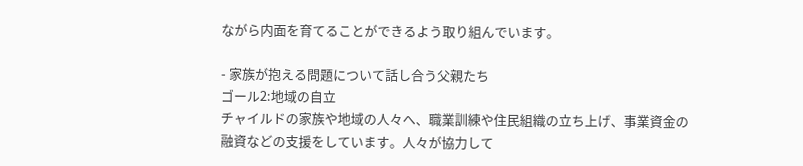ながら内面を育てることができるよう取り組んでいます。

- 家族が抱える問題について話し合う父親たち
ゴール2:地域の自立
チャイルドの家族や地域の人々へ、職業訓練や住民組織の立ち上げ、事業資金の融資などの支援をしています。人々が協力して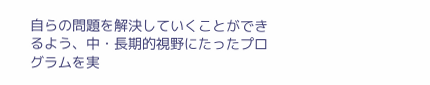自らの問題を解決していくことができるよう、中・長期的視野にたったプログラムを実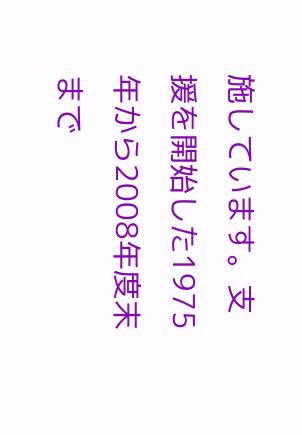施しています。支援を開始した1975年から2008年度末まで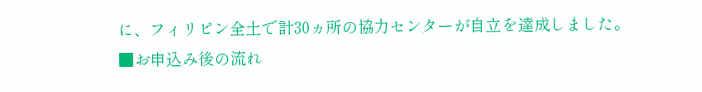に、フィリピン全土で計30ヵ所の協力センターが自立を達成しました。
■お申込み後の流れ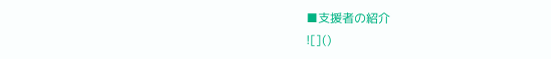■支援者の紹介
![]()